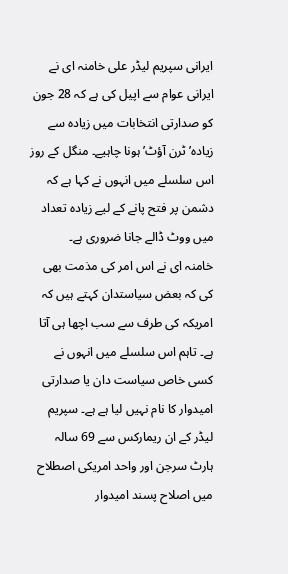ایرانی سپریم لیڈر علی خامنہ ای نے ایرانی عوام سے اپیل کی ہے کہ 28 جون کو صدارتی انتخابات میں زیادہ سے زیادہ’ ٹرن آؤٹ’ ہونا چاہیے۔ منگل کے روز اس سلسلے میں انہوں نے کہا ہے کہ دشمن پر فتح پانے کے لیے زیادہ تعداد میں ووٹ ڈالے جانا ضروری ہے۔
خامنہ ای نے اس امر کی مذمت بھی کی کہ بعض سیاستدان کہتے ہیں کہ امریکہ کی طرف سے سب اچھا ہی آتا ہے۔ تاہم اس سلسلے میں انہوں نے کسی خاص سیاست دان یا صدارتی امیدوار کا نام نہیں لیا ہے ہے۔ سپریم لیڈر کے ان ریمارکس سے 69 سالہ ہارٹ سرجن اور واحد امریکی اصطلاح میں اصلاح پسند امیدوار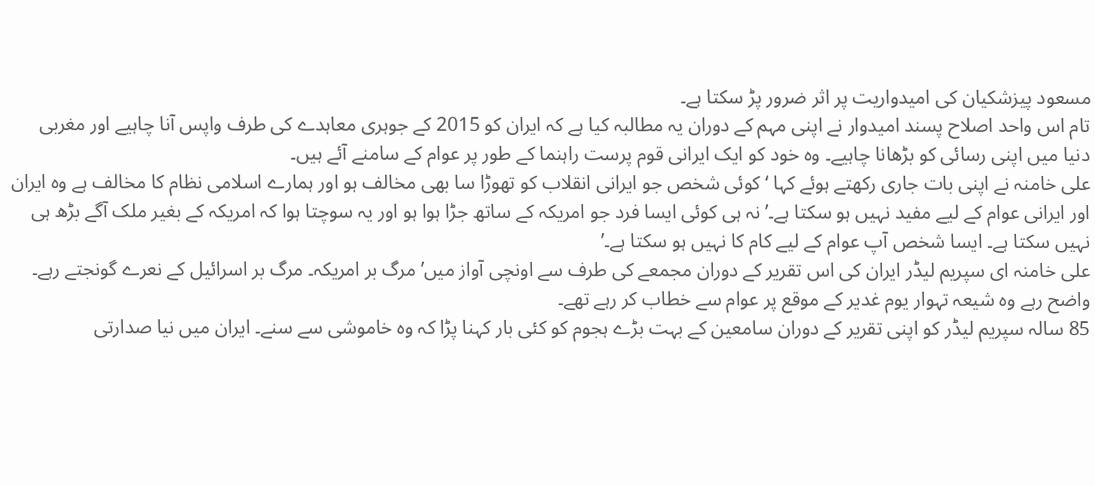مسعود پیزشکیان کی امیدواریت پر اثر ضرور پڑ سکتا ہے۔
تام اس واحد اصلاح پسند امیدوار نے اپنی مہم کے دوران یہ مطالبہ کیا ہے کہ ایران کو 2015 کے جوہری معاہدے کی طرف واپس آنا چاہیے اور مغربی دنیا میں اپنی رسائی کو بڑھانا چاہیے۔ وہ خود کو ایک ایرانی قوم پرست راہنما کے طور پر عوام کے سامنے آئے ہیں۔
علی خامنہ نے اپنی بات جاری رکھتے ہوئے کہا ‘ کوئی شخص جو ایرانی انقلاب کو تھوڑا سا بھی مخالف ہو اور ہمارے اسلامی نظام کا مخالف ہے وہ ایران اور ایرانی عوام کے لیے مفید نہیں ہو سکتا ہے۔’ نہ ہی کوئی ایسا فرد جو امریکہ کے ساتھ جڑا ہوا ہو اور یہ سوچتا ہوا کہ امریکہ کے بغیر ملک آگے بڑھ ہی نہیں سکتا ہے۔ ایسا شخص آپ عوام کے لیے کام کا نہیں ہو سکتا ہے۔’
علی خامنہ ای سپریم لیڈر ایران کی اس تقریر کے دوران مجمعے کی طرف سے اونچی آواز میں’ مرگ بر امریکہ۔ مرگ بر اسرائیل کے نعرے گونجتے رہے۔ واضح رہے وہ شیعہ تہوار یوم غدیر کے موقع پر عوام سے خطاب کر رہے تھے۔
85 سالہ سپریم لیڈر کو اپنی تقریر کے دوران سامعین کے بہت بڑے ہجوم کو کئی بار کہنا پڑا کہ وہ خاموشی سے سنے۔ ایران میں نیا صدارتی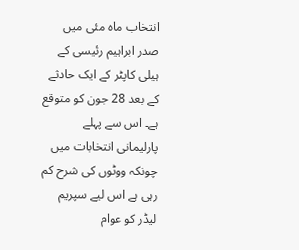انتخاب ماہ مئی میں صدر ابراہیم رئیسی کے ہیلی کاپٹر کے ایک حادثے کے بعد 28 جون کو متوقع ہے۔ اس سے پہلے پارلیمانی انتخابات میں چونکہ ووٹوں کی شرح کم رہی ہے اس لیے سپریم لیڈر کو عوام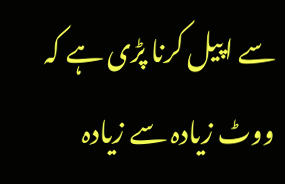سے اپیل کرنا پڑی ہے کہ ووٹ زیادہ سے زیادہ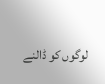لوگوں کو ڈالنے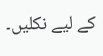کے لیے نکلیں۔